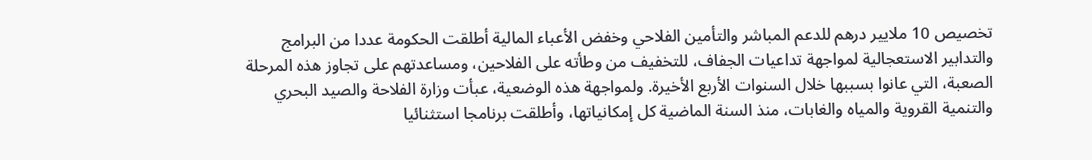تخصيص 10 ملايير درهم للدعم المباشر والتأمين الفلاحي وخفض الأعباء المالية أطلقت الحكومة عددا من البرامج والتدابير الاستعجالية لمواجهة تداعيات الجفاف، للتخفيف من وطأته على الفلاحين، ومساعدتهم على تجاوز هذه المرحلة الصعبة، التي عانوا بسببها خلال السنوات الأربع الأخيرة. ولمواجهة هذه الوضعية، عبأت وزارة الفلاحة والصيد البحري والتنمية القروية والمياه والغابات، منذ السنة الماضية كل إمكانياتها، وأطلقت برنامجا استثنائيا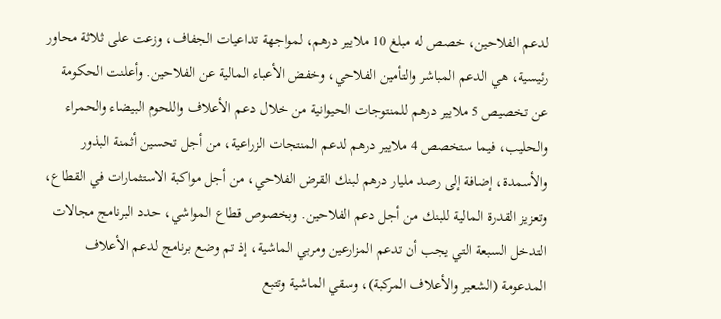لدعم الفلاحين، خصص له مبلغ 10 ملايير درهم، لمواجهة تداعيات الجفاف، وزعت على ثلاثة محاور رئيسية، هي الدعم المباشر والتأمين الفلاحي، وخفض الأعباء المالية عن الفلاحين. وأعلنت الحكومة عن تخصيص 5 ملايير درهم للمنتوجات الحيوانية من خلال دعم الأعلاف واللحوم البيضاء والحمراء والحليب، فيما ستخصص 4 ملايير درهم لدعم المنتجات الزراعية، من أجل تحسين أثمنة البذور والأسمدة، إضافة إلى رصد مليار درهم لبنك القرض الفلاحي، من أجل مواكبة الاستثمارات في القطاع، وتعزيز القدرة المالية للبنك من أجل دعم الفلاحين. وبخصوص قطاع المواشي، حدد البرنامج مجالات التدخل السبعة التي يجب أن تدعم المزارعين ومربي الماشية، إذ تم وضع برنامج لدعم الأعلاف المدعومة (الشعير والأعلاف المركبة)، وسقي الماشية وتتبع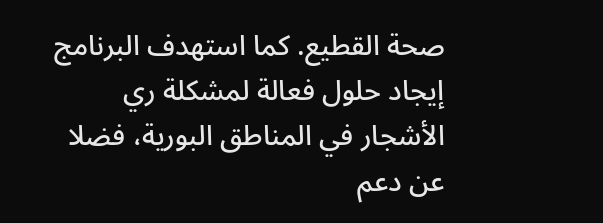صحة القطيع. كما استهدف البرنامج إيجاد حلول فعالة لمشكلة ري الأشجار في المناطق البورية، فضلا عن دعم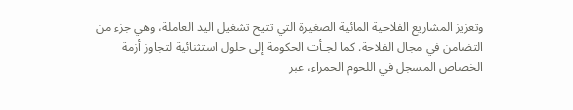وتعزيز المشاريع الفلاحية المائية الصغيرة التي تتيح تشغيل اليد العاملة، وهي جزء من التضامن في مجال الفلاحة. كما لجـأت الحكومة إلى حلول استثنائية لتجاوز أزمة الخصاص المسجل في اللحوم الحمراء، عبر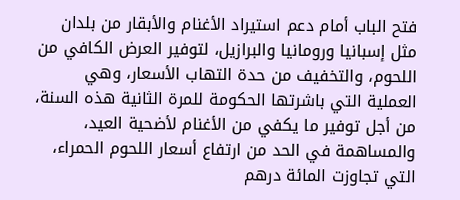فتح الباب أمام دعم استيراد الأغنام والأبقار من بلدان مثل إسبانيا ورومانيا والبرازيل، لتوفير العرض الكافي من اللحوم، والتخفيف من حدة التهاب الأسعار، وهي العملية التي باشرتها الحكومة للمرة الثانية هذه السنة، من أجل توفير ما يكفي من الأغنام لأضحية العيد، والمساهمة في الحد من ارتفاع أسعار اللحوم الحمراء، التي تجاوزت المائة درهم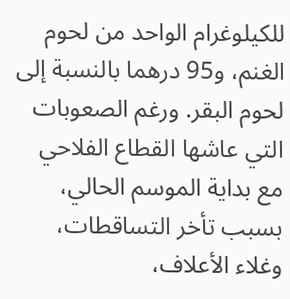للكيلوغرام الواحد من لحوم الغنم، و95 درهما بالنسبة إلى لحوم البقر. ورغم الصعوبات التي عاشها القطاع الفلاحي مع بداية الموسم الحالي، بسبب تأخر التساقطات، وغلاء الأعلاف،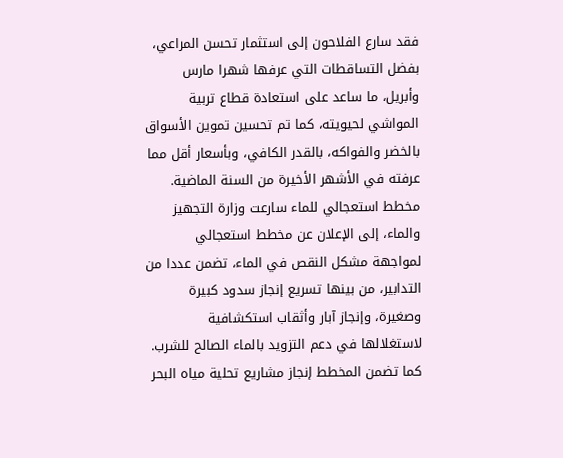فقد سارع الفلاحون إلى استثمار تحسن المراعي، بفضل التساقطات التي عرفها شهرا مارس وأبريل، ما ساعد على استعادة قطاع تربية المواشي لحيويته، كما تم تحسين تموين الأسواق بالخضر والفواكه، بالقدر الكافي، وبأسعار أقل مما عرفته في الأشهر الأخيرة من السنة الماضية. مخطط استعجالي للماء سارعت وزارة التجهيز والماء، إلى الإعلان عن مخطط استعجالي لمواجهة مشكل النقص في الماء، تضمن عددا من التدابير، من بينها تسريع إنجاز سدود كبيرة وصغيرة، وإنجاز آبار وأثقاب استكشافية لاستغلالها في دعم التزويد بالماء الصالح للشرب. كما تضمن المخطط إنجاز مشاريع تحلية مياه البحر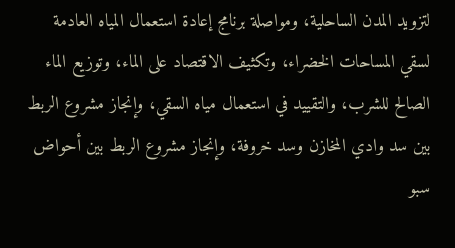لتزويد المدن الساحلية، ومواصلة برنامج إعادة استعمال المياه العادمة لسقي المساحات الخضراء، وتكثيف الاقتصاد على الماء، وتوزيع الماء الصالح للشرب، والتقييد في استعمال مياه السقي، وإنجاز مشروع الربط بين سد وادي المخازن وسد خروفة، وإنجاز مشروع الربط بين أحواض سبو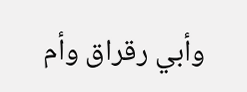وأبي رقراق وأم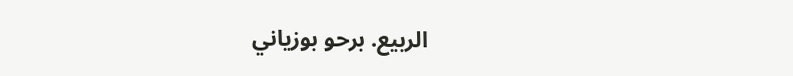الربيع. برحو بوزياني